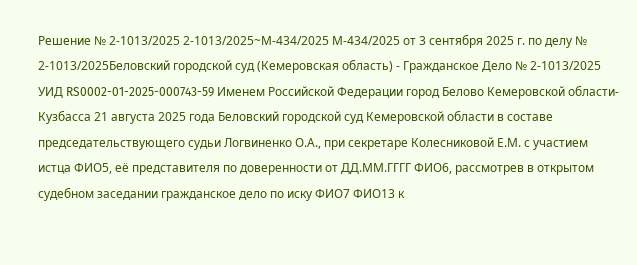Решение № 2-1013/2025 2-1013/2025~М-434/2025 М-434/2025 от 3 сентября 2025 г. по делу № 2-1013/2025Беловский городской суд (Кемеровская область) - Гражданское Дело № 2-1013/2025 УИД RS0002-01-2025-000743-59 Именем Российской Федерации город Белово Кемеровской области- Кузбасса 21 августа 2025 года Беловский городской суд Кемеровской области в составе председательствующего судьи Логвиненко О.А., при секретаре Колесниковой Е.М. с участием истца ФИО5, её представителя по доверенности от ДД.ММ.ГГГГ ФИО6, рассмотрев в открытом судебном заседании гражданское дело по иску ФИО7 ФИО13 к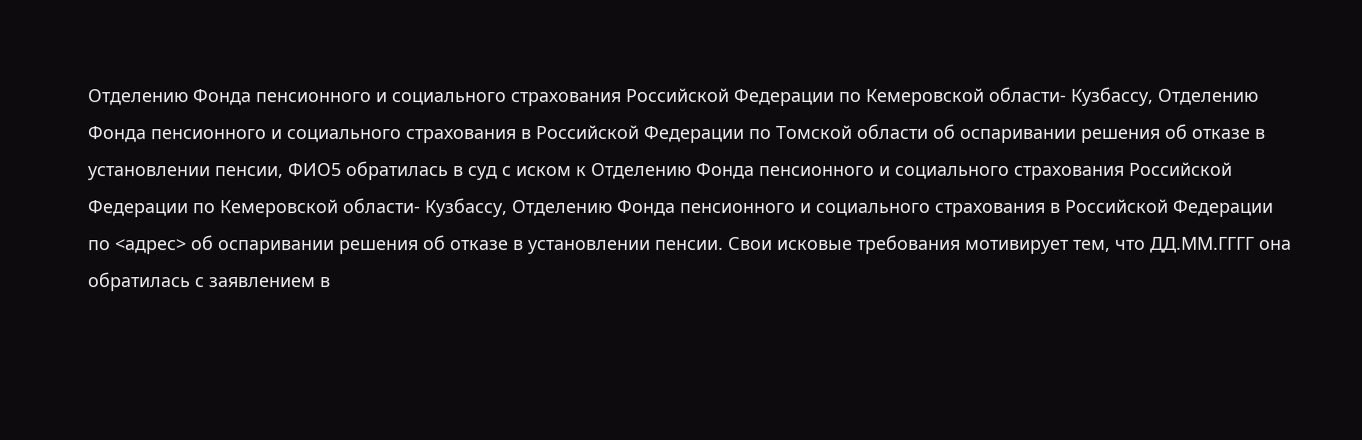Отделению Фонда пенсионного и социального страхования Российской Федерации по Кемеровской области- Кузбассу, Отделению Фонда пенсионного и социального страхования в Российской Федерации по Томской области об оспаривании решения об отказе в установлении пенсии, ФИО5 обратилась в суд с иском к Отделению Фонда пенсионного и социального страхования Российской Федерации по Кемеровской области- Кузбассу, Отделению Фонда пенсионного и социального страхования в Российской Федерации по <адрес> об оспаривании решения об отказе в установлении пенсии. Свои исковые требования мотивирует тем, что ДД.ММ.ГГГГ она обратилась с заявлением в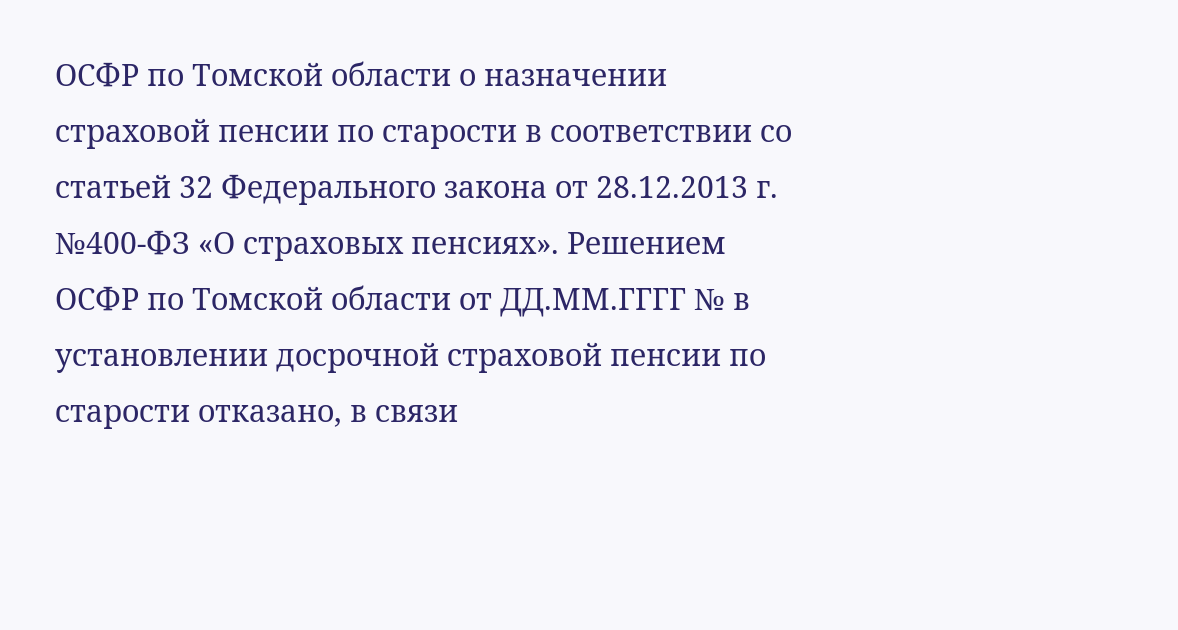ОСФР по Томской области о назначении страховой пенсии по старости в соответствии со статьей 32 Федерального закона от 28.12.2013 г. №400-ФЗ «О страховых пенсиях». Решением ОСФР по Томской области от ДД.ММ.ГГГГ № в установлении досрочной страховой пенсии по старости отказано, в связи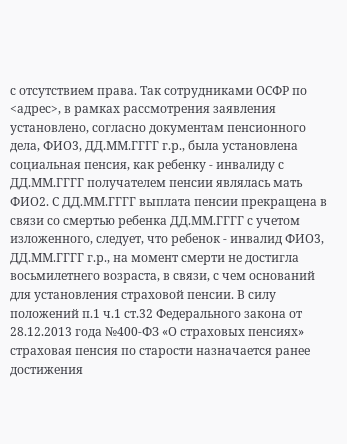с отсутствием права. Так сотрудниками ОСФР по <адрес>, в рамках рассмотрения заявления установлено, согласно документам пенсионного дела, ФИО3, ДД.ММ.ГГГГ г.р., была установлена социальная пенсия, как ребенку - инвалиду с ДД.ММ.ГГГГ получателем пенсии являлась мать ФИО2. С ДД.ММ.ГГГГ выплата пенсии прекращена в связи со смертью ребенка ДД.ММ.ГГГГ с учетом изложенного, следует, что ребенок - инвалид ФИО3, ДД.ММ.ГГГГ г.р., на момент смерти не достигла восьмилетнего возраста, в связи, с чем оснований для установления страховой пенсии. В силу положений п.1 ч.1 ст.32 Федерального закона от 28.12.2013 года №400-ФЗ «О страховых пенсиях» страховая пенсия по старости назначается ранее достижения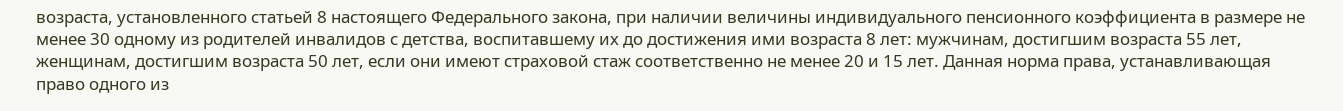возраста, установленного статьей 8 настоящего Федерального закона, при наличии величины индивидуального пенсионного коэффициента в размере не менее 30 одному из родителей инвалидов с детства, воспитавшему их до достижения ими возраста 8 лет: мужчинам, достигшим возраста 55 лет, женщинам, достигшим возраста 50 лет, если они имеют страховой стаж соответственно не менее 20 и 15 лет. Данная норма права, устанавливающая право одного из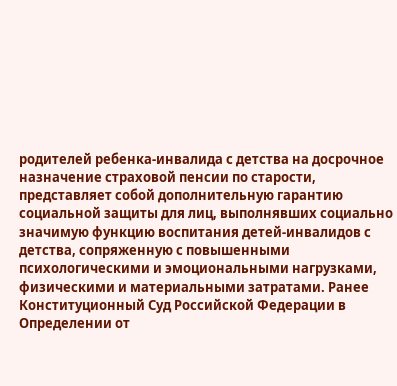родителей ребенка-инвалида с детства на досрочное назначение страховой пенсии по старости, представляет собой дополнительную гарантию социальной защиты для лиц, выполнявших социально значимую функцию воспитания детей-инвалидов с детства, сопряженную с повышенными психологическими и эмоциональными нагрузками, физическими и материальными затратами. Ранее Конституционный Суд Российской Федерации в Определении от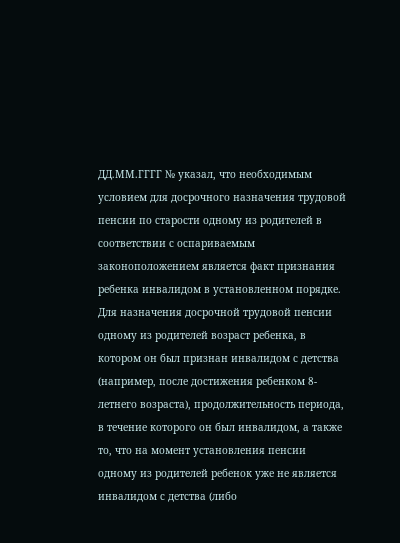ДД.ММ.ГГГГ № указал, что необходимым условием для досрочного назначения трудовой пенсии по старости одному из родителей в соответствии с оспариваемым законоположением является факт признания ребенка инвалидом в установленном порядке. Для назначения досрочной трудовой пенсии одному из родителей возраст ребенка, в котором он был признан инвалидом с детства (например, после достижения ребенком 8-летнего возраста), продолжительность периода, в течение которого он был инвалидом, а также то, что на момент установления пенсии одному из родителей ребенок уже не является инвалидом с детства (либо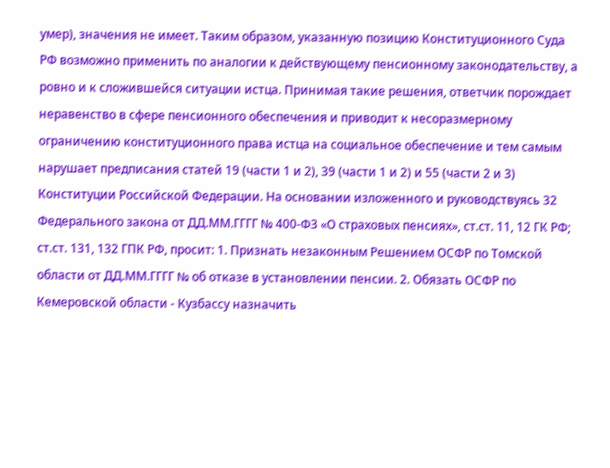умер), значения не имеет. Таким образом, указанную позицию Конституционного Суда РФ возможно применить по аналогии к действующему пенсионному законодательству, а ровно и к сложившейся ситуации истца. Принимая такие решения, ответчик порождает неравенство в сфере пенсионного обеспечения и приводит к несоразмерному ограничению конституционного права истца на социальное обеспечение и тем самым нарушает предписания статей 19 (части 1 и 2), 39 (части 1 и 2) и 55 (части 2 и 3) Конституции Российской Федерации. На основании изложенного и руководствуясь 32 Федерального закона от ДД.ММ.ГГГГ № 400-ФЗ «О страховых пенсиях», ст.ст. 11, 12 ГК РФ; ст.ст. 131, 132 ГПК РФ, просит: 1. Признать незаконным Решением ОСФР по Томской области от ДД.ММ.ГГГГ № об отказе в установлении пенсии. 2. Обязать ОСФР по Кемеровской области - Кузбассу назначить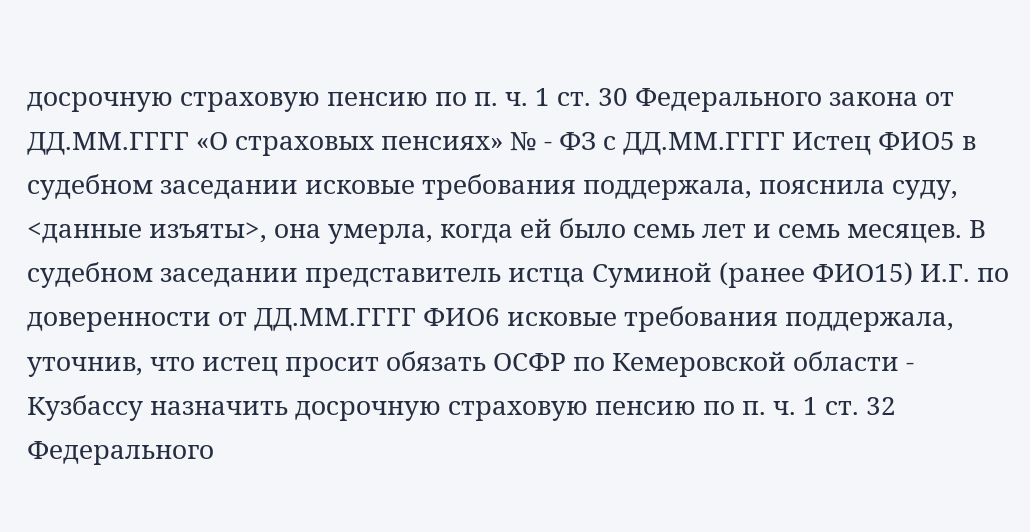досрочную страховую пенсию по п. ч. 1 ст. 30 Федерального закона от ДД.ММ.ГГГГ «О страховых пенсиях» № - ФЗ с ДД.ММ.ГГГГ Истец ФИО5 в судебном заседании исковые требования поддержала, пояснила суду, <данные изъяты>, она умерла, когда ей было семь лет и семь месяцев. В судебном заседании представитель истца Суминой (ранее ФИО15) И.Г. по доверенности от ДД.ММ.ГГГГ ФИО6 исковые требования поддержала, уточнив, что истец просит обязать ОСФР по Кемеровской области - Кузбассу назначить досрочную страховую пенсию по п. ч. 1 ст. 32 Федерального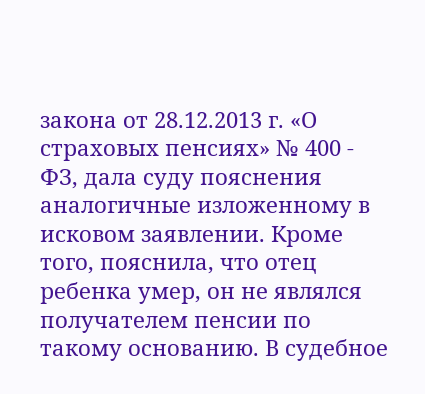закона от 28.12.2013 г. «О страховых пенсиях» № 400 - ФЗ, дала суду пояснения аналогичные изложенному в исковом заявлении. Кроме того, пояснила, что отец ребенка умер, он не являлся получателем пенсии по такому основанию. В судебное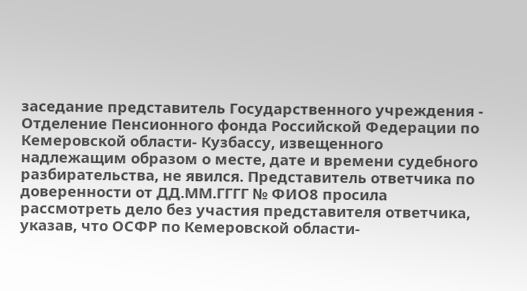заседание представитель Государственного учреждения - Отделение Пенсионного фонда Российской Федерации по Кемеровской области- Кузбассу, извещенного надлежащим образом о месте, дате и времени судебного разбирательства, не явился. Представитель ответчика по доверенности от ДД.ММ.ГГГГ № ФИО8 просила рассмотреть дело без участия представителя ответчика, указав, что ОСФР по Кемеровской области-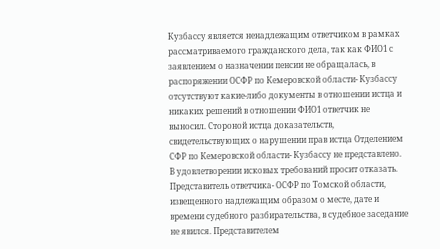Кузбассу является ненадлежащим ответчиком в рамках рассматриваемого гражданского дела, так как ФИО1 с заявлением о назначении пенсии не обращалась, в распоряжении ОСФР по Кемеровской области- Кузбассу отсутствуют какие-либо документы в отношении истца и никаких решений в отношении ФИО1 ответчик не выносил. Стороной истца доказательств, свидетельствующих о нарушении прав истца Отделением СФР по Кемеровской области- Кузбассу не представлено. В удовлетворении исковых требований просит отказать. Представитель ответчика- ОСФР по Томской области, извещенного надлежащим образом о месте, дате и времени судебного разбирательства, в судебное заседание не явился. Представителем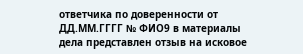ответчика по доверенности от ДД.ММ.ГГГГ № ФИО9 в материалы дела представлен отзыв на исковое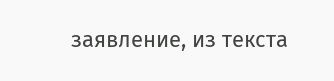заявление, из текста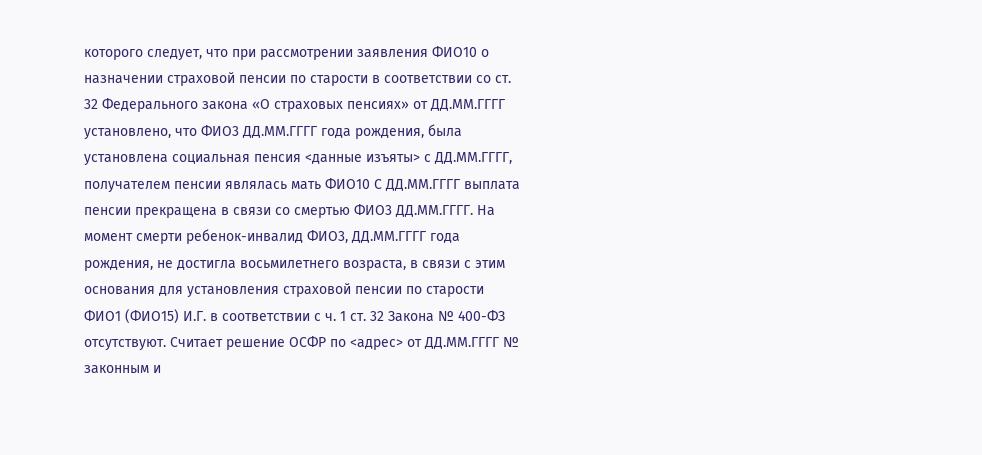которого следует, что при рассмотрении заявления ФИО10 о назначении страховой пенсии по старости в соответствии со ст. 32 Федерального закона «О страховых пенсиях» от ДД.ММ.ГГГГ установлено, что ФИО3 ДД.ММ.ГГГГ года рождения, была установлена социальная пенсия <данные изъяты> с ДД.ММ.ГГГГ, получателем пенсии являлась мать ФИО10 С ДД.ММ.ГГГГ выплата пенсии прекращена в связи со смертью ФИО3 ДД.ММ.ГГГГ. На момент смерти ребенок-инвалид ФИО3, ДД.ММ.ГГГГ года рождения, не достигла восьмилетнего возраста, в связи с этим основания для установления страховой пенсии по старости ФИО1 (ФИО15) И.Г. в соответствии с ч. 1 ст. 32 Закона № 400-ФЗ отсутствуют. Считает решение ОСФР по <адрес> от ДД.ММ.ГГГГ № законным и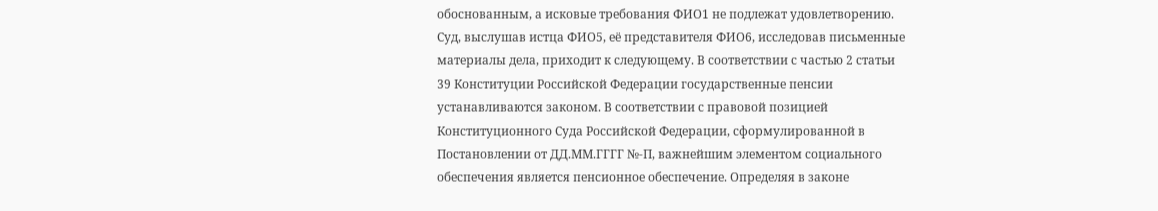обоснованным, а исковые требования ФИО1 не подлежат удовлетворению. Суд, выслушав истца ФИО5, её представителя ФИО6, исследовав письменные материалы дела, приходит к следующему. В соответствии с частью 2 статьи 39 Конституции Российской Федерации государственные пенсии устанавливаются законом. В соответствии с правовой позицией Конституционного Суда Российской Федерации, сформулированной в Постановлении от ДД.ММ.ГГГГ №-П, важнейшим элементом социального обеспечения является пенсионное обеспечение. Определяя в законе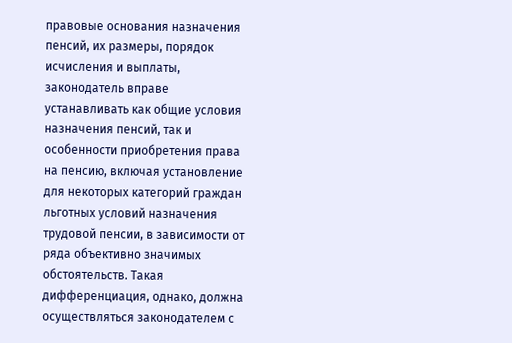правовые основания назначения пенсий, их размеры, порядок исчисления и выплаты, законодатель вправе устанавливать как общие условия назначения пенсий, так и особенности приобретения права на пенсию, включая установление для некоторых категорий граждан льготных условий назначения трудовой пенсии, в зависимости от ряда объективно значимых обстоятельств. Такая дифференциация, однако, должна осуществляться законодателем с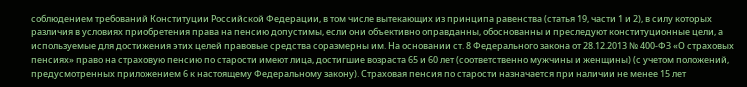соблюдением требований Конституции Российской Федерации, в том числе вытекающих из принципа равенства (статья 19, части 1 и 2), в силу которых различия в условиях приобретения права на пенсию допустимы, если они объективно оправданны, обоснованны и преследуют конституционные цели, а используемые для достижения этих целей правовые средства соразмерны им. На основании ст. 8 Федерального закона от 28.12.2013 № 400-ФЗ «О страховых пенсиях» право на страховую пенсию по старости имеют лица, достигшие возраста 65 и 60 лет (соответственно мужчины и женщины) (с учетом положений, предусмотренных приложением 6 к настоящему Федеральному закону). Страховая пенсия по старости назначается при наличии не менее 15 лет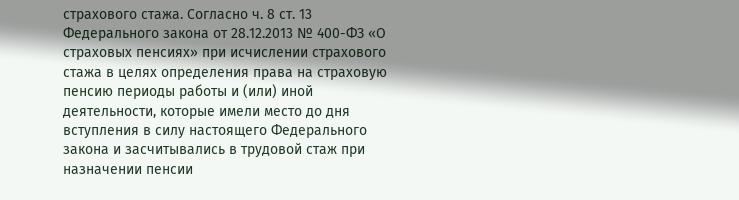страхового стажа. Согласно ч. 8 ст. 13 Федерального закона от 28.12.2013 № 400-ФЗ «О страховых пенсиях» при исчислении страхового стажа в целях определения права на страховую пенсию периоды работы и (или) иной деятельности, которые имели место до дня вступления в силу настоящего Федерального закона и засчитывались в трудовой стаж при назначении пенсии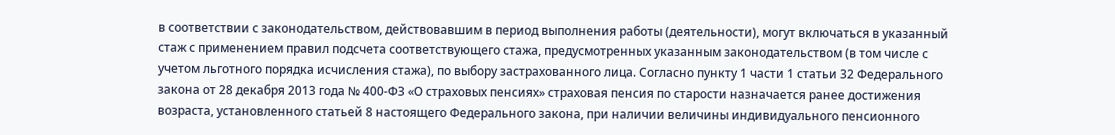в соответствии с законодательством, действовавшим в период выполнения работы (деятельности), могут включаться в указанный стаж с применением правил подсчета соответствующего стажа, предусмотренных указанным законодательством (в том числе с учетом льготного порядка исчисления стажа), по выбору застрахованного лица. Согласно пункту 1 части 1 статьи 32 Федерального закона от 28 декабря 2013 года № 400-ФЗ «О страховых пенсиях» страховая пенсия по старости назначается ранее достижения возраста, установленного статьей 8 настоящего Федерального закона, при наличии величины индивидуального пенсионного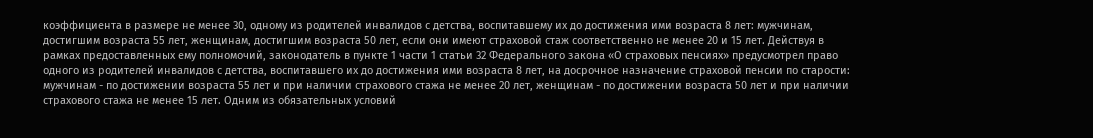коэффициента в размере не менее 30, одному из родителей инвалидов с детства, воспитавшему их до достижения ими возраста 8 лет: мужчинам, достигшим возраста 55 лет, женщинам, достигшим возраста 50 лет, если они имеют страховой стаж соответственно не менее 20 и 15 лет. Действуя в рамках предоставленных ему полномочий, законодатель в пункте 1 части 1 статьи 32 Федерального закона «О страховых пенсиях» предусмотрел право одного из родителей инвалидов с детства, воспитавшего их до достижения ими возраста 8 лет, на досрочное назначение страховой пенсии по старости: мужчинам - по достижении возраста 55 лет и при наличии страхового стажа не менее 20 лет, женщинам - по достижении возраста 50 лет и при наличии страхового стажа не менее 15 лет. Одним из обязательных условий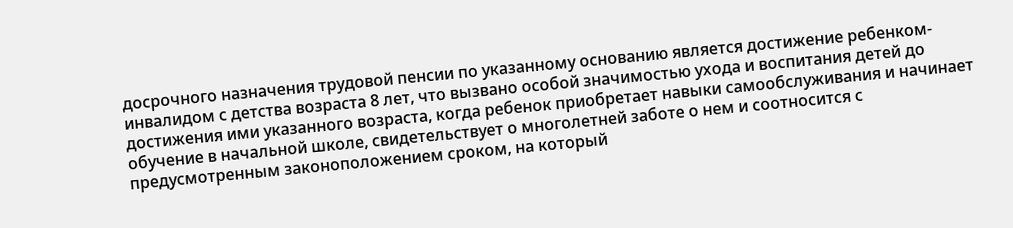досрочного назначения трудовой пенсии по указанному основанию является достижение ребенком-инвалидом с детства возраста 8 лет, что вызвано особой значимостью ухода и воспитания детей до достижения ими указанного возраста, когда ребенок приобретает навыки самообслуживания и начинает обучение в начальной школе, свидетельствует о многолетней заботе о нем и соотносится с предусмотренным законоположением сроком, на который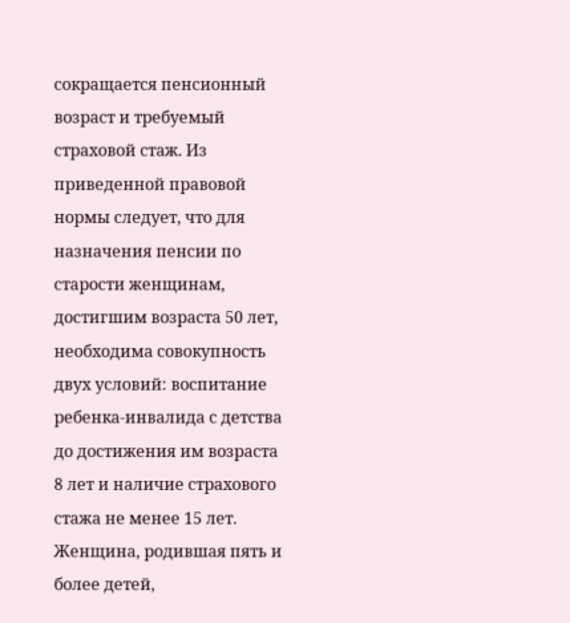сокращается пенсионный возраст и требуемый страховой стаж. Из приведенной правовой нормы следует, что для назначения пенсии по старости женщинам, достигшим возраста 50 лет, необходима совокупность двух условий: воспитание ребенка-инвалида с детства до достижения им возраста 8 лет и наличие страхового стажа не менее 15 лет. Женщина, родившая пять и более детей,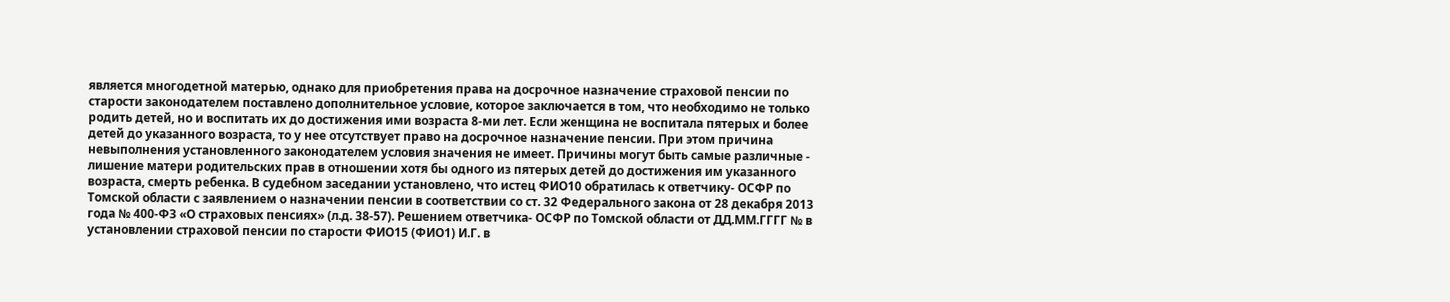является многодетной матерью, однако для приобретения права на досрочное назначение страховой пенсии по старости законодателем поставлено дополнительное условие, которое заключается в том, что необходимо не только родить детей, но и воспитать их до достижения ими возраста 8-ми лет. Если женщина не воспитала пятерых и более детей до указанного возраста, то у нее отсутствует право на досрочное назначение пенсии. При этом причина невыполнения установленного законодателем условия значения не имеет. Причины могут быть самые различные - лишение матери родительских прав в отношении хотя бы одного из пятерых детей до достижения им указанного возраста, смерть ребенка. В судебном заседании установлено, что истец ФИО10 обратилась к ответчику- ОСФР по Томской области с заявлением о назначении пенсии в соответствии со ст. 32 Федерального закона от 28 декабря 2013 года № 400-ФЗ «О страховых пенсиях» (л.д. 38-57). Решением ответчика- ОСФР по Томской области от ДД.ММ.ГГГГ № в установлении страховой пенсии по старости ФИО15 (ФИО1) И.Г. в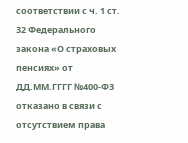соответствии с ч. 1 ст. 32 Федерального закона «О страховых пенсиях» от ДД.ММ.ГГГГ №400-ФЗ отказано в связи с отсутствием права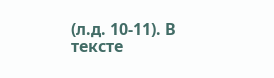(л.д. 10-11). В тексте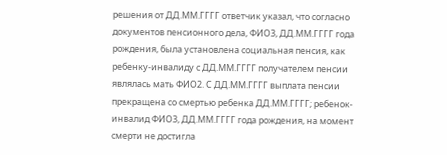решения от ДД.ММ.ГГГГ ответчик указал, что согласно документов пенсионного дела, ФИО3, ДД.ММ.ГГГГ года рождения, была установлена социальная пенсия, как ребенку-инвалиду с ДД.ММ.ГГГГ получателем пенсии являлась мать ФИО2. С ДД.ММ.ГГГГ выплата пенсии прекращена со смертью ребенка ДД.ММ.ГГГГ; ребенок-инвалид ФИО3, ДД.ММ.ГГГГ года рождения, на момент смерти не достигла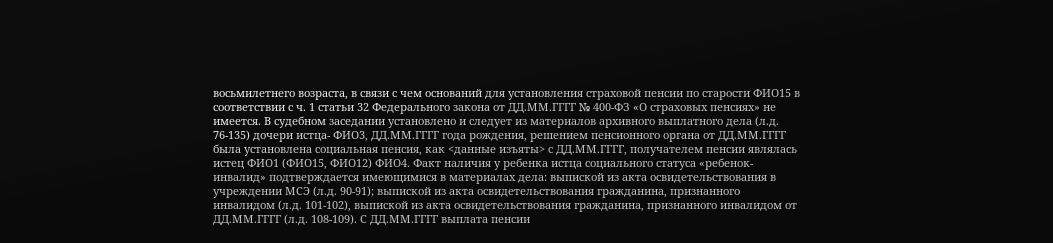восьмилетнего возраста, в связи с чем оснований для установления страховой пенсии по старости ФИО15 в соответствии с ч. 1 статьи 32 Федерального закона от ДД.ММ.ГГГГ № 400-ФЗ «О страховых пенсиях» не имеется. В судебном заседании установлено и следует из материалов архивного выплатного дела (л.д. 76-135) дочери истца- ФИО3, ДД.ММ.ГГГГ года рождения, решением пенсионного органа от ДД.ММ.ГГГГ была установлена социальная пенсия, как <данные изъяты> с ДД.ММ.ГГГГ, получателем пенсии являлась истец ФИО1 (ФИО15, ФИО12) ФИО4. Факт наличия у ребенка истца социального статуса «ребенок-инвалид» подтверждается имеющимися в материалах дела: выпиской из акта освидетельствования в учреждении МСЭ (л.д. 90-91); выпиской из акта освидетельствования гражданина, признанного инвалидом (л.д. 101-102), выпиской из акта освидетельствования гражданина, признанного инвалидом от ДД.ММ.ГГГГ (л.д. 108-109). С ДД.ММ.ГГГГ выплата пенсии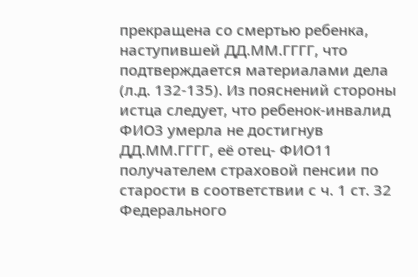прекращена со смертью ребенка, наступившей ДД.ММ.ГГГГ, что подтверждается материалами дела (л.д. 132-135). Из пояснений стороны истца следует, что ребенок-инвалид ФИО3 умерла не достигнув ДД.ММ.ГГГГ, её отец- ФИО11 получателем страховой пенсии по старости в соответствии с ч. 1 ст. 32 Федерального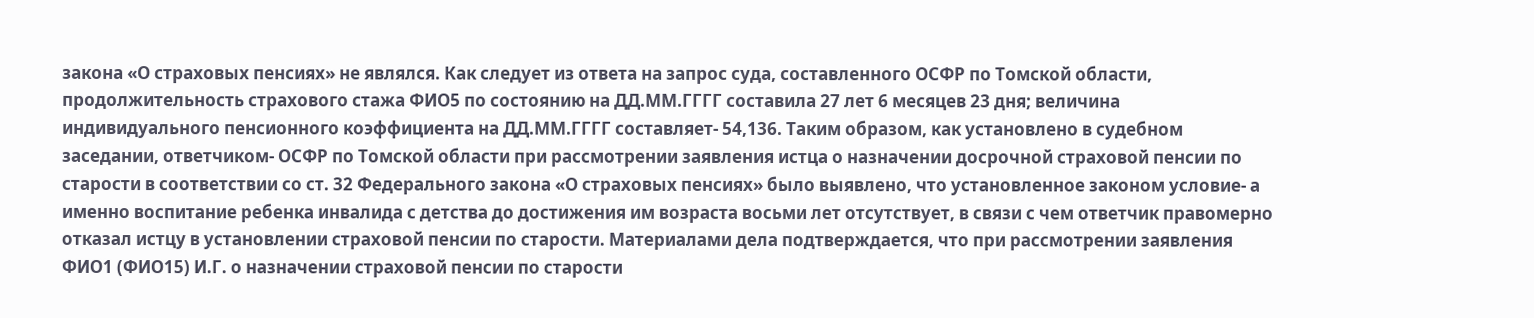закона «О страховых пенсиях» не являлся. Как следует из ответа на запрос суда, составленного ОСФР по Томской области, продолжительность страхового стажа ФИО5 по состоянию на ДД.ММ.ГГГГ составила 27 лет 6 месяцев 23 дня; величина индивидуального пенсионного коэффициента на ДД.ММ.ГГГГ составляет- 54,136. Таким образом, как установлено в судебном заседании, ответчиком- ОСФР по Томской области при рассмотрении заявления истца о назначении досрочной страховой пенсии по старости в соответствии со ст. 32 Федерального закона «О страховых пенсиях» было выявлено, что установленное законом условие- а именно воспитание ребенка инвалида с детства до достижения им возраста восьми лет отсутствует, в связи с чем ответчик правомерно отказал истцу в установлении страховой пенсии по старости. Материалами дела подтверждается, что при рассмотрении заявления ФИО1 (ФИО15) И.Г. о назначении страховой пенсии по старости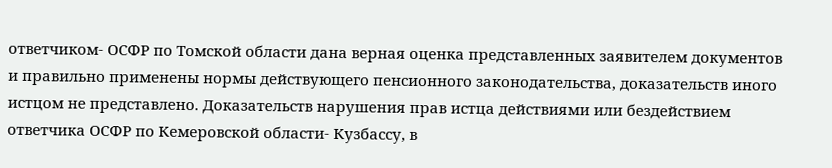ответчиком- ОСФР по Томской области дана верная оценка представленных заявителем документов и правильно применены нормы действующего пенсионного законодательства, доказательств иного истцом не представлено. Доказательств нарушения прав истца действиями или бездействием ответчика ОСФР по Кемеровской области- Кузбассу, в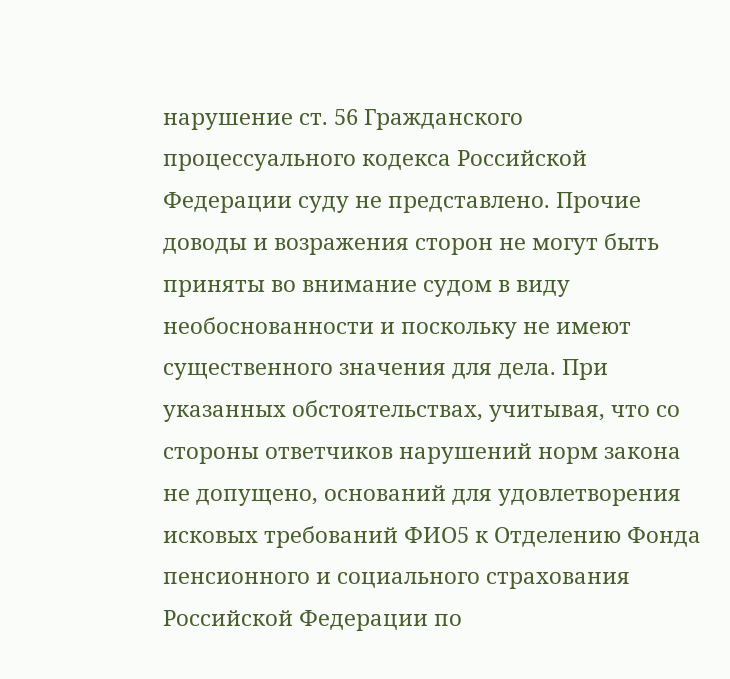нарушение ст. 56 Гражданского процессуального кодекса Российской Федерации суду не представлено. Прочие доводы и возражения сторон не могут быть приняты во внимание судом в виду необоснованности и поскольку не имеют существенного значения для дела. При указанных обстоятельствах, учитывая, что со стороны ответчиков нарушений норм закона не допущено, оснований для удовлетворения исковых требований ФИО5 к Отделению Фонда пенсионного и социального страхования Российской Федерации по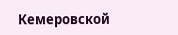Кемеровской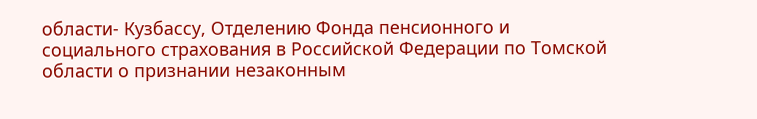области- Кузбассу, Отделению Фонда пенсионного и социального страхования в Российской Федерации по Томской области о признании незаконным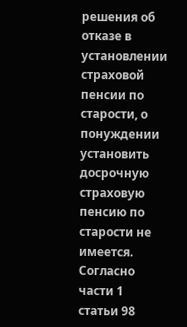решения об отказе в установлении страховой пенсии по старости, о понуждении установить досрочную страховую пенсию по старости не имеется. Согласно части 1 статьи 98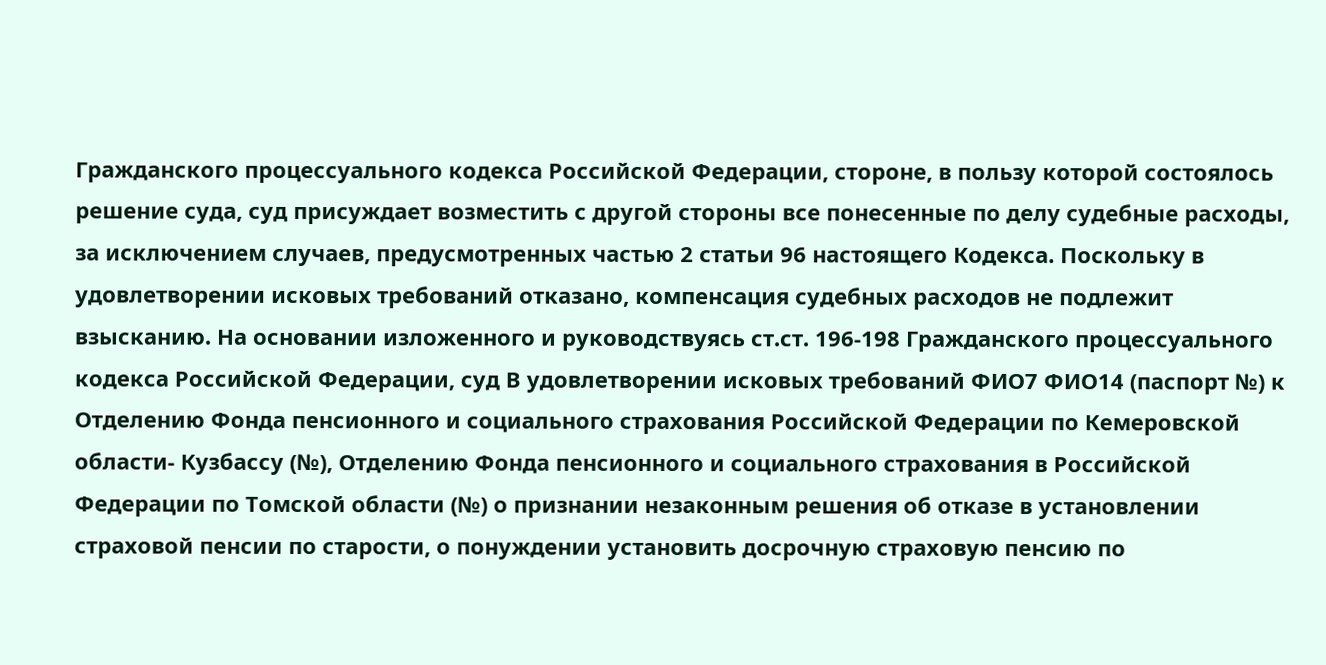Гражданского процессуального кодекса Российской Федерации, стороне, в пользу которой состоялось решение суда, суд присуждает возместить с другой стороны все понесенные по делу судебные расходы, за исключением случаев, предусмотренных частью 2 статьи 96 настоящего Кодекса. Поскольку в удовлетворении исковых требований отказано, компенсация судебных расходов не подлежит взысканию. На основании изложенного и руководствуясь ст.ст. 196-198 Гражданского процессуального кодекса Российской Федерации, суд В удовлетворении исковых требований ФИО7 ФИО14 (паспорт №) к Отделению Фонда пенсионного и социального страхования Российской Федерации по Кемеровской области- Кузбассу (№), Отделению Фонда пенсионного и социального страхования в Российской Федерации по Томской области (№) о признании незаконным решения об отказе в установлении страховой пенсии по старости, о понуждении установить досрочную страховую пенсию по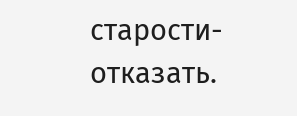старости- отказать.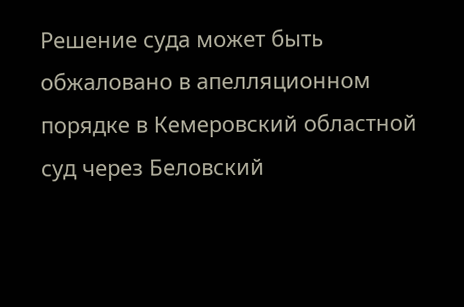Решение суда может быть обжаловано в апелляционном порядке в Кемеровский областной суд через Беловский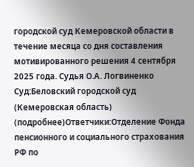городской суд Кемеровской области в течение месяца со дня составления мотивированного решения 4 сентября 2025 года. Судья О.А. Логвиненко Суд:Беловский городской суд (Кемеровская область) (подробнее)Ответчики:Отделение Фонда пенсионного и социального страхования РФ по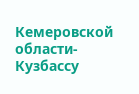Кемеровской области-Кузбассу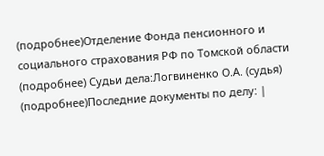(подробнее)Отделение Фонда пенсионного и социального страхования РФ по Томской области (подробнее) Судьи дела:Логвиненко О.А. (судья) (подробнее)Последние документы по делу: |